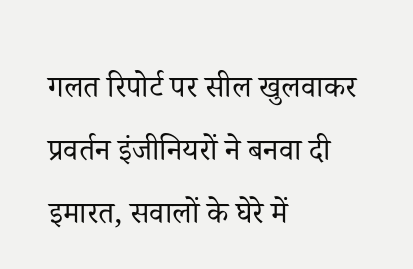गलत रिपोर्ट पर सील खुलवाकर प्रवर्तन इंजीनियरों ने बनवा दी इमारत, सवालों के घेरे में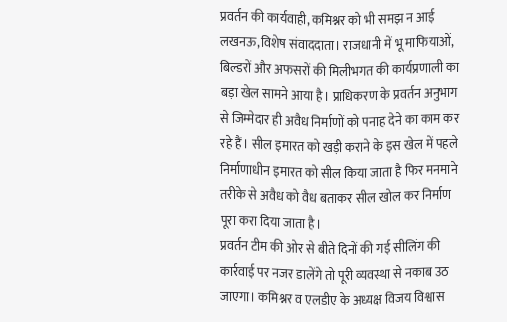प्रवर्तन की कार्यवाही, कमिश्नर को भी समझ न आई
लखनऊ,विशेष संवाददाता। राजधानी में भू माफियाओं, बिल्डरों और अफसरों की मिलीभगत की कार्यप्रणाली का बड़ा खेल सामने आया है। प्राधिकरण के प्रवर्तन अनुभाग से जिम्मेदार ही अवैध निर्माणों को पनाह देने का काम कर रहे हैं। सील इमारत को खड़ी कराने के इस खेल में पहले निर्माणाधीन इमारत को सील किया जाता है फिर मनमाने तरीके से अवैध को वैध बताकर सील खोल कर निर्माण पूरा करा दिया जाता है।
प्रवर्तन टीम की ओर से बीते दिनों की गई सीलिंग की कार्रवाई पर नजर डालेंगे तो पूरी व्यवस्था से नकाब उठ जाएगा। कमिश्नर व एलडीए के अध्यक्ष विजय विश्वास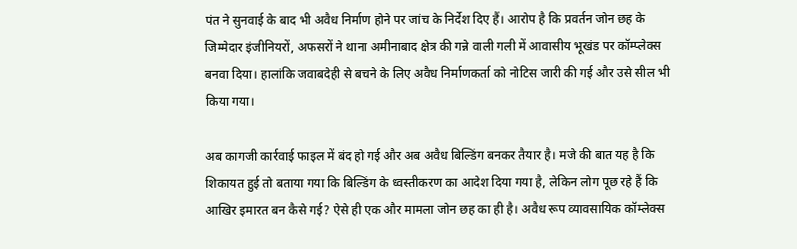पंत ने सुनवाई के बाद भी अवैध निर्माण होने पर जांच के निर्देश दिए हैं। आरोप है कि प्रवर्तन जोन छह के जिम्मेदार इंजीनियरों, अफसरों ने थाना अमीनाबाद क्षेत्र की गन्ने वाली गली में आवासीय भूखंड पर कॉम्प्लेक्स बनवा दिया। हालांकि जवाबदेही से बचने के लिए अवैध निर्माणकर्ता को नोटिस जारी की गई और उसे सील भी किया गया।

अब कागजी कार्रवाई फाइल में बंद हो गई और अब अवैध बिल्डिंग बनकर तैयार है। मजे की बात यह है कि शिकायत हुई तो बताया गया कि बिल्डिंग के ध्वस्तीकरण का आदेश दिया गया है, लेकिन लोग पूछ रहे हैं कि आखिर इमारत बन कैसे गई? ऐसे ही एक और मामला जोन छह का ही है। अवैध रूप व्यावसायिक कॉम्लेक्स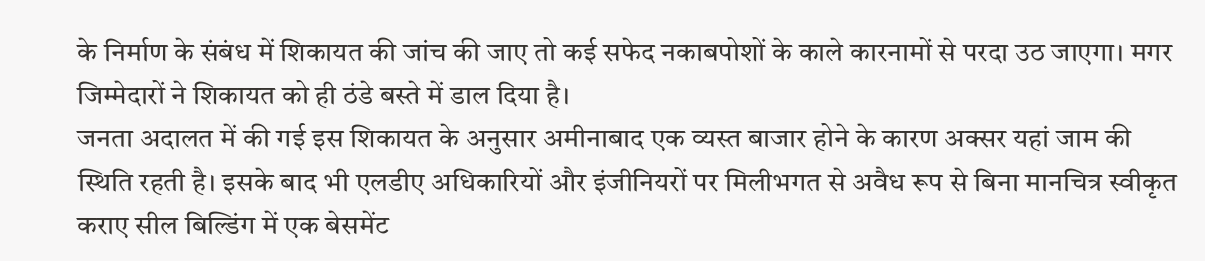के निर्माण के संबंध में शिकायत की जांच की जाए तो कई सफेद नकाबपोशों के काले कारनामों से परदा उठ जाएगा। मगर जिम्मेदारों ने शिकायत को ही ठंडे बस्ते में डाल दिया है।
जनता अदालत में की गई इस शिकायत के अनुसार अमीनाबाद एक व्यस्त बाजार होने के कारण अक्सर यहां जाम की स्थिति रहती है। इसके बाद भी एलडीए अधिकारियों और इंजीनियरों पर मिलीभगत से अवैध रूप से बिना मानचित्र स्वीकृत कराए सील बिल्डिंग में एक बेसमेंट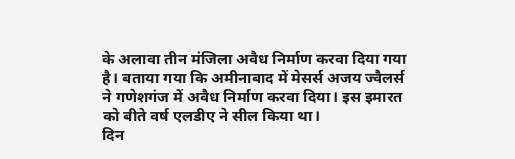के अलावा तीन मंजिला अवैध निर्माण करवा दिया गया है। बताया गया कि अमीनाबाद में मेसर्स अजय ज्वैलर्स ने गणेशगंज में अवैध निर्माण करवा दिया। इस इमारत को बीते वर्ष एलडीए ने सील किया था।
दिन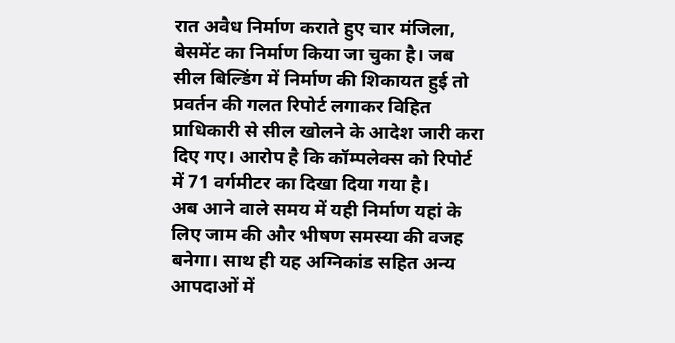रात अवैध निर्माण कराते हुए चार मंजिला, बेसमेंट का निर्माण किया जा चुका है। जब सील बिल्डिंग में निर्माण की शिकायत हुई तो प्रवर्तन की गलत रिपोर्ट लगाकर विहित प्राधिकारी से सील खोलने के आदेश जारी करा दिए गए। आरोप है कि कॉम्पलेक्स को रिपोर्ट में 71 वर्गमीटर का दिखा दिया गया है।
अब आने वाले समय में यही निर्माण यहां के लिए जाम की और भीषण समस्या की वजह बनेगा। साथ ही यह अग्निकांड सहित अन्य आपदाओं में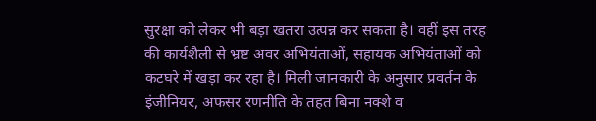सुरक्षा को लेकर भी बड़ा खतरा उत्पन्न कर सकता है। वहीं इस तरह की कार्यशैली से भ्रष्ट अवर अभियंताओं, सहायक अभियंताओं को कटघरे में खड़ा कर रहा है। मिली जानकारी के अनुसार प्रवर्तन के इंजीनियर, अफसर रणनीति के तहत बिना नक्शे व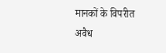मानकों के विपरीत अवैध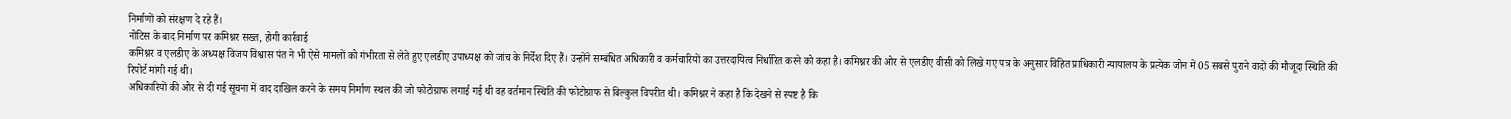निर्माणों को संरक्षण दे रहे हैं।
नोटिस के बाद निर्माण पर कमिश्नर सख्त, होगी कार्रवाई
कमिश्नर व एलडीए के अध्यक्ष विजय विश्वास पंत ने भी ऐसे मामलों को गंभीरता से लेते हुए एलडीए उपाध्यक्ष को जांच के निर्देश दिए हैं। उन्होंने सम्बंधित अधिकारी व कर्मचारियों का उत्तरदायित्व निर्धारित करने को कहा है। कमिश्नर की ओर से एलडीए वीसी को लिखे गए पत्र के अनुसार विहित प्राधिकारी न्यायालय के प्रत्येक जोन में 05 सबसे पुराने वादों की मौजूदा स्थिति की रिपोर्ट मांगी गई थी।
अधिकारियों की ओर से दी गई सूचना में वाद दाखिल करने के समय निर्माण स्थल की जो फोटोग्राफ लगाई गई थी वह वर्तमान स्थिति की फोटोग्राफ से बिल्कुल विपरीत थी। कमिश्नर ने कहा है कि देखने से स्पष्ट है कि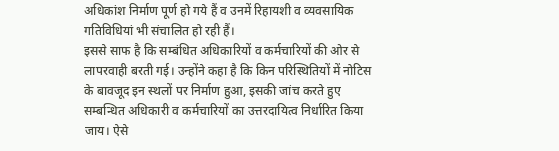अधिकांश निर्माण पूर्ण हो गये हैं व उनमें रिहायशी व व्यवसायिक गतिविधियां भी संचालित हो रही हैं।
इससे साफ है कि सम्बंधित अधिकारियों व कर्मचारियों की ओर से लापरवाही बरती गई। उन्होंने कहा है कि किन परिस्थितियों में नोटिस के बावजूद इन स्थलों पर निर्माण हुआ, इसकी जांच करते हुए सम्बन्धित अधिकारी व कर्मचारियों का उत्तरदायित्व निर्धारित किया जाय। ऐसे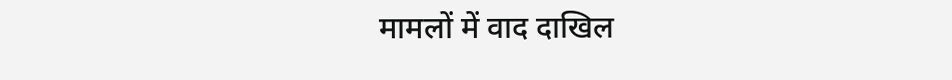मामलों में वाद दाखिल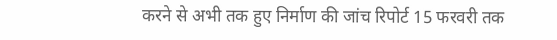करने से अभी तक हुए निर्माण की जांच रिपोर्ट 15 फरवरी तक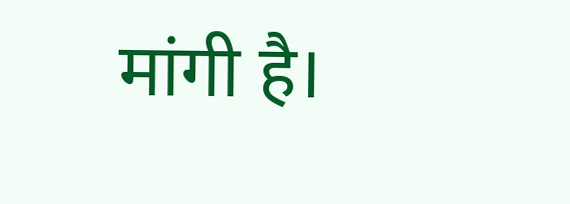मांगी है।